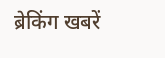ब्रेकिंग खबरें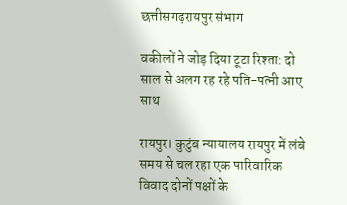छत्तीसगढ़रायपुर संभाग

वकीलों ने जोड़ दिया टूटा रिश्ता: दो साल से अलग रह रहे पति-पत्नी आए साथ

रायपुर। कुटुंब न्यायालय रायपुर में लंबे समय से चल रहा एक पारिवारिक विवाद दोनों पक्षों के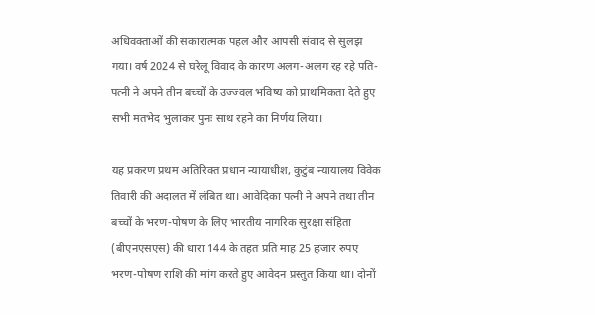अधिवक्ताओं की सकारात्मक पहल और आपसी संवाद से सुलझ गया। वर्ष 2024 से घरेलू विवाद के कारण अलग-अलग रह रहे पति-पत्नी ने अपने तीन बच्चों के उज्ज्वल भविष्य को प्राथमिकता देते हुए सभी मतभेद भुलाकर पुनः साथ रहने का निर्णय लिया।

यह प्रकरण प्रथम अतिरिक्त प्रधान न्यायाधीश, कुटुंब न्यायालय विवेक तिवारी की अदालत में लंबित था। आवेदिका पत्नी ने अपने तथा तीन बच्चों के भरण-पोषण के लिए भारतीय नागरिक सुरक्षा संहिता (बीएनएसएस) की धारा 144 के तहत प्रति माह 25 हजार रुपए भरण-पोषण राशि की मांग करते हुए आवेदन प्रस्तुत किया था। दोनों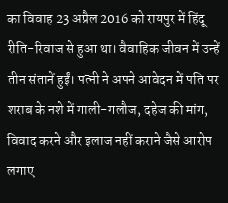का विवाह 23 अप्रैल 2016 को रायपुर में हिंदू रीति-रिवाज से हुआ था। वैवाहिक जीवन में उन्हें तीन संतानें हुईं। पत्नी ने अपने आवेदन में पति पर शराब के नशे में गाली-गलौज, दहेज की मांग, विवाद करने और इलाज नहीं कराने जैसे आरोप लगाए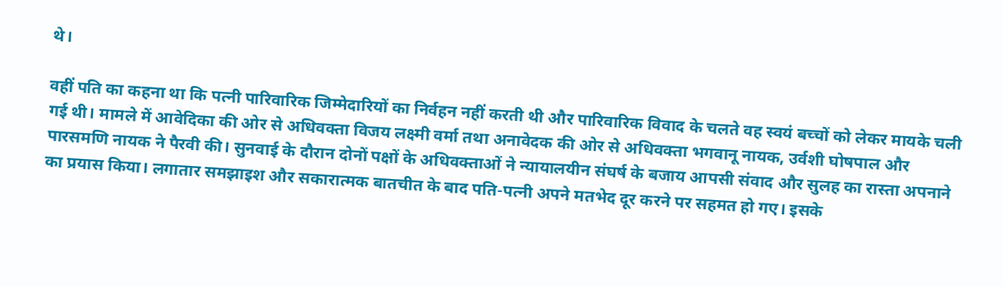थे।

वहीं पति का कहना था कि पत्नी पारिवारिक जिम्मेदारियों का निर्वहन नहीं करती थी और पारिवारिक विवाद के चलते वह स्वयं बच्चों को लेकर मायके चली गई थी। मामले में आवेदिका की ओर से अधिवक्ता विजय लक्ष्मी वर्मा तथा अनावेदक की ओर से अधिवक्ता भगवानू नायक, उर्वशी घोषपाल और पारसमणि नायक ने पैरवी की। सुनवाई के दौरान दोनों पक्षों के अधिवक्ताओं ने न्यायालयीन संघर्ष के बजाय आपसी संवाद और सुलह का रास्ता अपनाने का प्रयास किया। लगातार समझाइश और सकारात्मक बातचीत के बाद पति-पत्नी अपने मतभेद दूर करने पर सहमत हो गए। इसके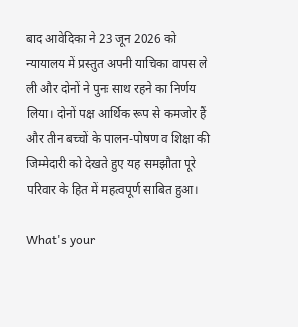बाद आवेदिका ने 23 जून 2026 को न्यायालय में प्रस्तुत अपनी याचिका वापस ले ली और दोनों ने पुनः साथ रहने का निर्णय लिया। दोनों पक्ष आर्थिक रूप से कमजोर हैं और तीन बच्चों के पालन-पोषण व शिक्षा की जिम्मेदारी को देखते हुए यह समझौता पूरे परिवार के हित में महत्वपूर्ण साबित हुआ।

What's your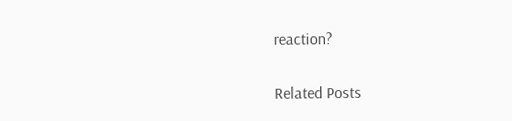reaction?

Related Posts